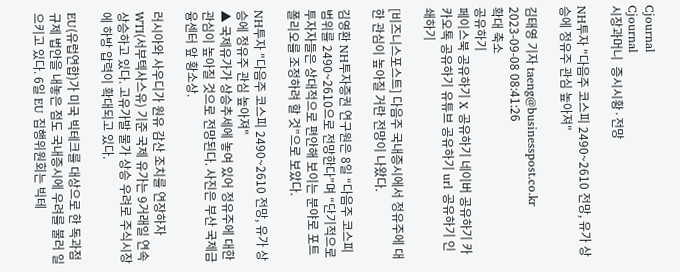Cjournal
Cjournal
시장과머니  증시시황·전망

NH투자 "다음주 코스피 2490~2610 전망, 유가 상승에 정유주 관심 높아져"

김태영 기자 taeng@businesspost.co.kr 2023-09-08 08:41:26
확대 축소
공유하기
페이스북 공유하기 X 공유하기 네이버 공유하기 카카오톡 공유하기 유튜브 공유하기 url 공유하기 인쇄하기

[비즈니스포스트] 다음주 국내증시에서 정유주에 대한 관심이 높아질 거란 전망이 나왔다.

김영환 NH투자증권 연구원은 8일 “다음주 코스피 범위를 2490~2610으로 전망한다”며 “단기적으로 투자자들은 상대적으로 편안해 보이는 분야로 포트폴리오를 조정하려 할 것”으로 보았다.

NH투자 "다음주 코스피 2490~2610 전망, 유가 상승에 정유주 관심 높아져"
▲ 국제유가가 상승추세에 놓여 있어 정유주에 대한 관심이 높아질 것으로 전망된다. 사진은 부산 국제금융센터 앞 황소상.

러시아와 사우디가 원유 감산 조치를 연장하자 WTI(서부텍사스유) 기준 국제 유가는 9거래일 연속 상승하고 있다. 고유가발 물가 상승 우려로 주식시장에 하방 압력이 확대되고 있다.

EU(유럽연합)가 미국 빅테크를 대상으로 한 독과점 규제 법안을 내놓은 점도 국내증시에 우려를 불러 일으키고 있다. 6일 EU 집행위원회는 빅테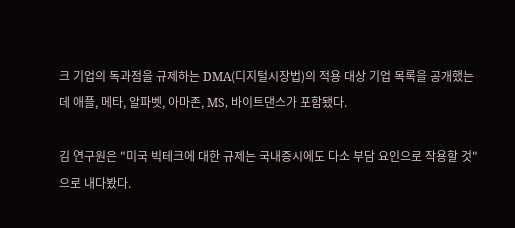크 기업의 독과점을 규제하는 DMA(디지털시장법)의 적용 대상 기업 목록을 공개했는데 애플, 메타, 알파벳, 아마존, MS, 바이트댄스가 포함됐다.

김 연구원은 "미국 빅테크에 대한 규제는 국내증시에도 다소 부담 요인으로 작용할 것"으로 내다봤다.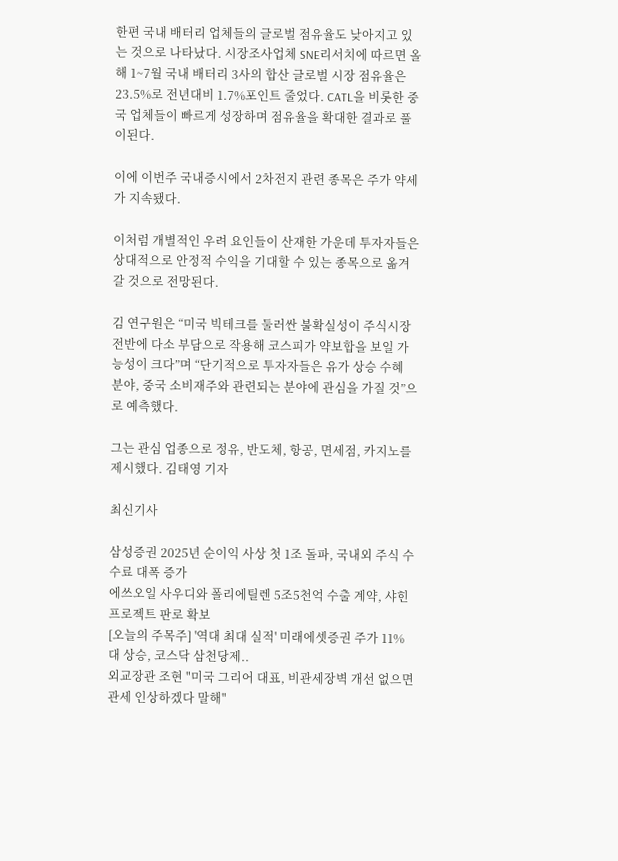한편 국내 배터리 업체들의 글로벌 점유율도 낮아지고 있는 것으로 나타났다. 시장조사업체 SNE리서치에 따르면 올해 1~7월 국내 배터리 3사의 합산 글로벌 시장 점유율은 23.5%로 전년대비 1.7%포인트 줄었다. CATL을 비롯한 중국 업체들이 빠르게 성장하며 점유율을 확대한 결과로 풀이된다.

이에 이번주 국내증시에서 2차전지 관련 종목은 주가 약세가 지속됐다.

이처럼 개별적인 우려 요인들이 산재한 가운데 투자자들은 상대적으로 안정적 수익을 기대할 수 있는 종목으로 옮겨갈 것으로 전망된다.

김 연구원은 “미국 빅테크를 둘러싼 불확실성이 주식시장 전반에 다소 부담으로 작용해 코스피가 약보합을 보일 가능성이 크다”며 “단기적으로 투자자들은 유가 상승 수혜 분야, 중국 소비재주와 관련되는 분야에 관심을 가질 것”으로 예측했다.

그는 관심 업종으로 정유, 반도체, 항공, 면세점, 카지노를 제시했다. 김태영 기자

최신기사

삼성증권 2025년 순이익 사상 첫 1조 돌파, 국내외 주식 수수료 대폭 증가
에쓰오일 사우디와 폴리에틸렌 5조5천억 수출 계약, 샤힌프로젝트 판로 확보
[오늘의 주목주] '역대 최대 실적' 미래에셋증권 주가 11%대 상승, 코스닥 삼천당제..
외교장관 조현 "미국 그리어 대표, 비관세장벽 개선 없으면 관세 인상하겠다 말해"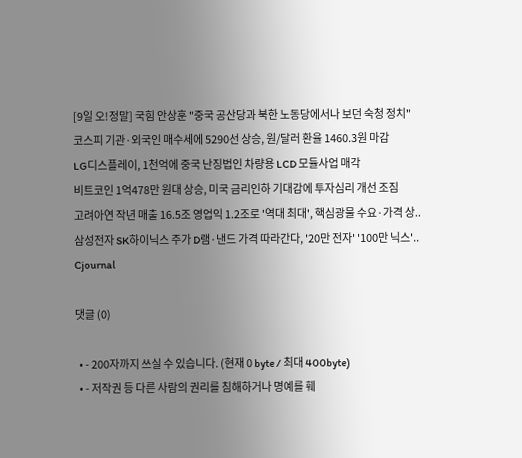[9일 오!정말] 국힘 안상훈 "중국 공산당과 북한 노동당에서나 보던 숙청 정치"
코스피 기관·외국인 매수세에 5290선 상승, 원/달러 환율 1460.3원 마감
LG디스플레이, 1천억에 중국 난징법인 차량용 LCD 모듈사업 매각
비트코인 1억478만 원대 상승, 미국 금리인하 기대감에 투자심리 개선 조짐
고려아연 작년 매출 16.5조 영업익 1.2조로 '역대 최대', 핵심광물 수요·가격 상..
삼성전자 SK하이닉스 주가 D램·낸드 가격 따라간다, '20만 전자' '100만 닉스'..
Cjournal

댓글 (0)

  • - 200자까지 쓰실 수 있습니다. (현재 0 byte / 최대 400byte)
  • - 저작권 등 다른 사람의 권리를 침해하거나 명예를 훼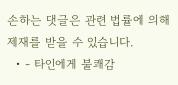손하는 댓글은 관련 법률에 의해 제재를 받을 수 있습니다.
  • - 타인에게 불쾌감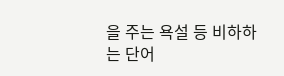을 주는 욕설 등 비하하는 단어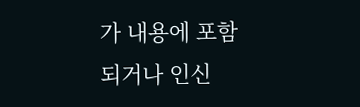가 내용에 포함되거나 인신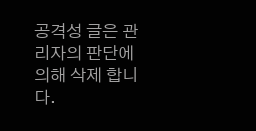공격성 글은 관리자의 판단에 의해 삭제 합니다.